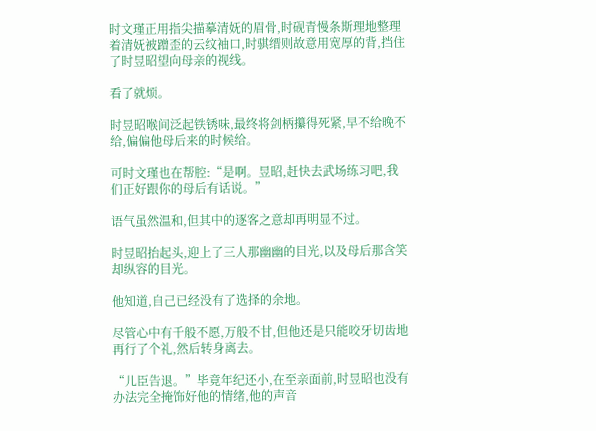时文瑾正用指尖描摹清妩的眉骨,时砚青慢条斯理地整理着清妩被蹭歪的云纹袖口,时骐缙则故意用宽厚的背,挡住了时昱昭望向母亲的视线。

看了就烦。

时昱昭喉间泛起铁锈味,最终将剑柄攥得死紧,早不给晚不给,偏偏他母后来的时候给。

可时文瑾也在帮腔:“是啊。昱昭,赶快去武场练习吧,我们正好跟你的母后有话说。”

语气虽然温和,但其中的逐客之意却再明显不过。

时昱昭抬起头,迎上了三人那幽幽的目光,以及母后那含笑却纵容的目光。

他知道,自己已经没有了选择的余地。

尽管心中有千般不愿,万般不甘,但他还是只能咬牙切齿地再行了个礼,然后转身离去。

“儿臣告退。”毕竟年纪还小,在至亲面前,时昱昭也没有办法完全掩饰好他的情绪,他的声音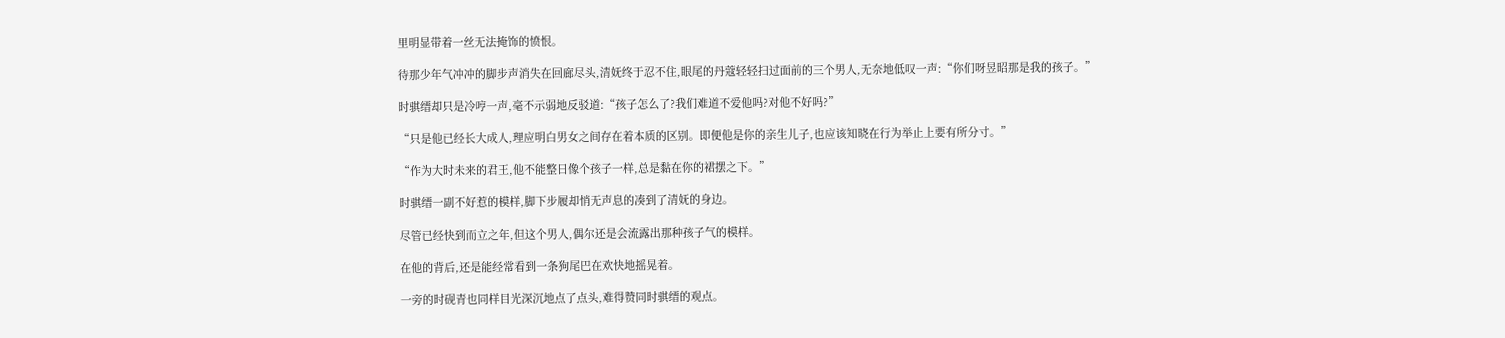里明显带着一丝无法掩饰的愤恨。

待那少年气冲冲的脚步声消失在回廊尽头,清妩终于忍不住,眼尾的丹蔻轻轻扫过面前的三个男人,无奈地低叹一声:“你们呀昱昭那是我的孩子。”

时骐缙却只是冷哼一声,毫不示弱地反驳道:“孩子怎么了?我们难道不爱他吗?对他不好吗?”

“只是他已经长大成人,理应明白男女之间存在着本质的区别。即便他是你的亲生儿子,也应该知晓在行为举止上要有所分寸。”

“作为大时未来的君王,他不能整日像个孩子一样,总是黏在你的裙摆之下。”

时骐缙一副不好惹的模样,脚下步履却悄无声息的凑到了清妩的身边。

尽管已经快到而立之年,但这个男人,偶尔还是会流露出那种孩子气的模样。

在他的背后,还是能经常看到一条狗尾巴在欢快地摇晃着。

一旁的时砚青也同样目光深沉地点了点头,难得赞同时骐缙的观点。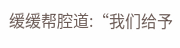缓缓帮腔道:“我们给予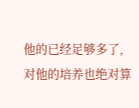他的已经足够多了,对他的培养也绝对算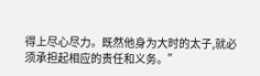得上尽心尽力。既然他身为大时的太子,就必须承担起相应的责任和义务。”